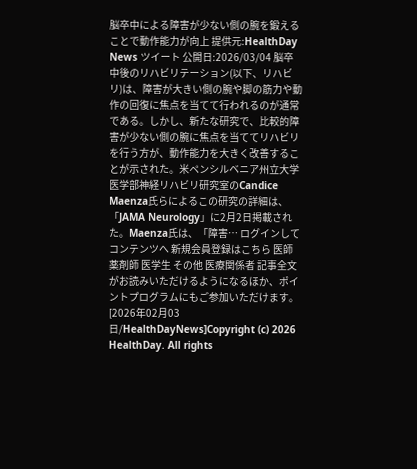脳卒中による障害が少ない側の腕を鍛えることで動作能力が向上 提供元:HealthDay News ツイート 公開日:2026/03/04 脳卒中後のリハビリテーション(以下、リハビリ)は、障害が大きい側の腕や脚の筋力や動作の回復に焦点を当てて行われるのが通常である。しかし、新たな研究で、比較的障害が少ない側の腕に焦点を当ててリハビリを行う方が、動作能力を大きく改善することが示された。米ペンシルベニア州立大学医学部神経リハビリ研究室のCandice Maenza氏らによるこの研究の詳細は、「JAMA Neurology」に2月2日掲載された。Maenza氏は、「障害… ログインしてコンテンツへ 新規会員登録はこちら 医師 薬剤師 医学生 その他 医療関係者 記事全文がお読みいただけるようになるほか、ポイントプログラムにもご参加いただけます。 [2026年02月03日/HealthDayNews]Copyright (c) 2026 HealthDay. All rights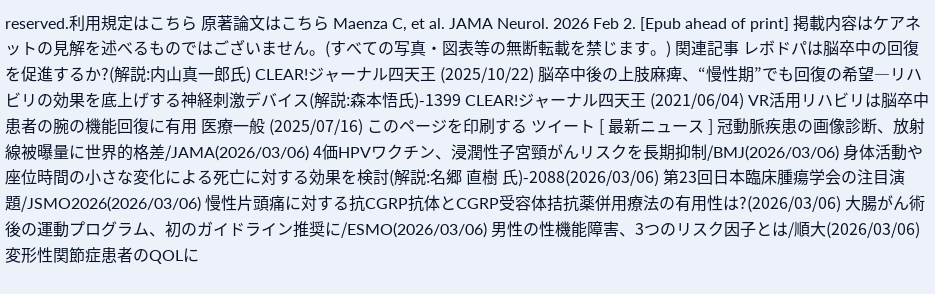reserved.利用規定はこちら 原著論文はこちら Maenza C, et al. JAMA Neurol. 2026 Feb 2. [Epub ahead of print] 掲載内容はケアネットの見解を述べるものではございません。(すべての写真・図表等の無断転載を禁じます。) 関連記事 レボドパは脳卒中の回復を促進するか?(解説:内山真一郎氏) CLEAR!ジャーナル四天王 (2025/10/22) 脳卒中後の上肢麻痺、“慢性期”でも回復の希望―リハビリの効果を底上げする神経刺激デバイス(解説:森本悟氏)-1399 CLEAR!ジャーナル四天王 (2021/06/04) VR活用リハビリは脳卒中患者の腕の機能回復に有用 医療一般 (2025/07/16) このページを印刷する ツイート [ 最新ニュース ] 冠動脈疾患の画像診断、放射線被曝量に世界的格差/JAMA(2026/03/06) 4価HPVワクチン、浸潤性子宮頸がんリスクを長期抑制/BMJ(2026/03/06) 身体活動や座位時間の小さな変化による死亡に対する効果を検討(解説:名郷 直樹 氏)-2088(2026/03/06) 第23回日本臨床腫瘍学会の注目演題/JSMO2026(2026/03/06) 慢性片頭痛に対する抗CGRP抗体とCGRP受容体拮抗薬併用療法の有用性は?(2026/03/06) 大腸がん術後の運動プログラム、初のガイドライン推奨に/ESMO(2026/03/06) 男性の性機能障害、3つのリスク因子とは/順大(2026/03/06) 変形性関節症患者のQOLに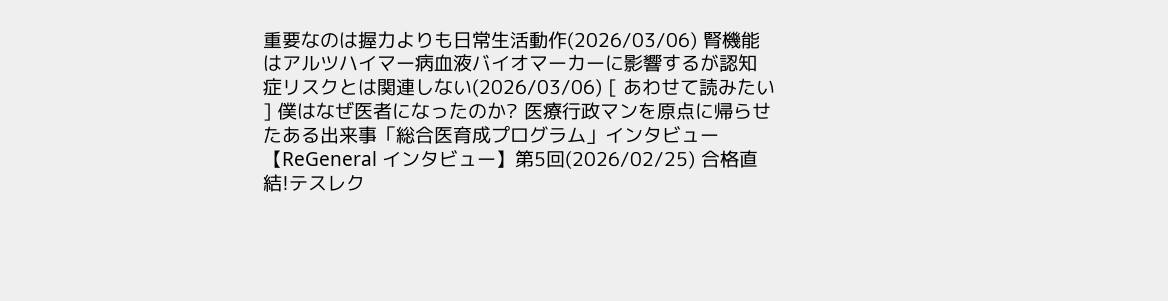重要なのは握力よりも日常生活動作(2026/03/06) 腎機能はアルツハイマー病血液バイオマーカーに影響するが認知症リスクとは関連しない(2026/03/06) [ あわせて読みたい ] 僕はなぜ医者になったのか? 医療行政マンを原点に帰らせたある出来事「総合医育成プログラム」インタビュー【ReGeneral インタビュー】第5回(2026/02/25) 合格直結!テスレク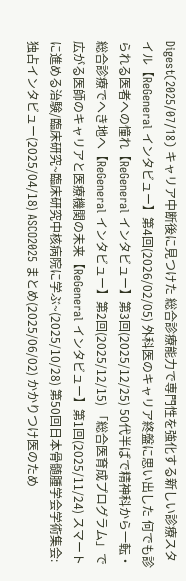Digest(2025/07/18) キャリア中断後に見つけた 総合診療能力で専門性を強化する新しい診療スタイル【ReGeneral インタビュー】第4回(2026/02/05) 外科医のキャリア終盤に思い出した 何でも診られる医者への憧れ【ReGeneral インタビュー】第3回(2025/12/25) 50代半ばで精神科から一転・総合診療でへき地へ【ReGeneral インタビュー】第2回(2025/12/15) 「総合医育成プログラム」で広がる医師のキャリアと医療機関の未来【ReGeneral インタビュー】第1回(2025/11/24) スマートに進める治験/臨床研究~臨床研究中核病院に学ぶ~(2025/10/28) 第50回日本骨髄腫学会学術集会:独占インタビュー(2025/04/18) ASCO2025 まとめ(2025/06/02) かかりつけ医のため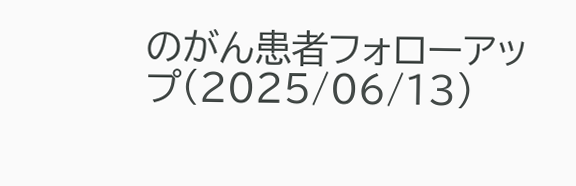のがん患者フォローアップ(2025/06/13)